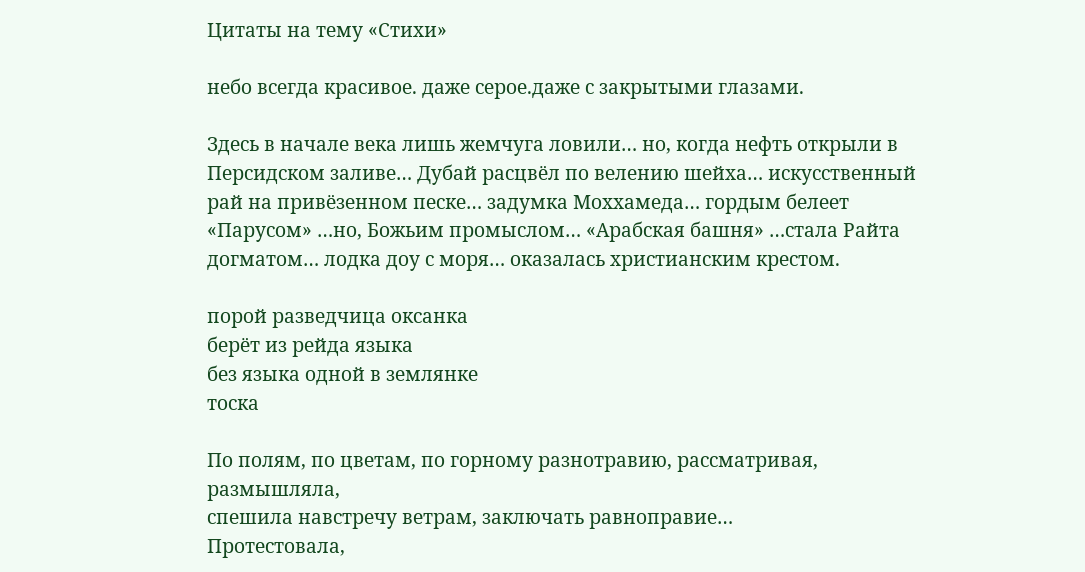Цитаты на тему «Стихи»

небо всегда красивое. даже серое.даже с закрытыми глазами.

Здесь в начале века лишь жемчуга ловили… но, когда нефть открыли в Персидском заливе… Дубай расцвёл по велению шейха… искусственный рай на привёзенном песке… задумка Моххамеда… гордым белеет «Парусом» …но, Божьим промыслом… «Арабская башня» …стала Райта догматом… лодка доу с моря… оказалась христианским крестом.

порой разведчица оксанка
берёт из рейда языка
без языка одной в землянке
тоска

По полям, по цветам, по горному разнотравию, рассматривая, размышляла,
спешила навстречу ветрам, заключать равноправие…
Протестовала,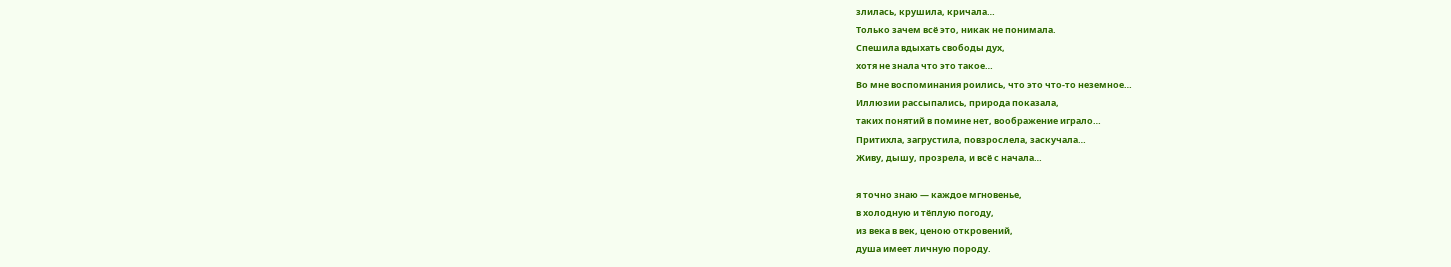злилась, крушила, кричала…
Только зачем всё это, никак не понимала.
Спешила вдыхать свободы дух,
хотя не знала что это такое…
Во мне воспоминания роились, что это что-то неземное…
Иллюзии рассыпались, природа показала,
таких понятий в помине нет, воображение играло…
Притихла, загрустила, повзрослела, заскучала…
Живу, дышу, прозрела, и всё с начала…

я точно знаю — каждое мгновенье,
в холодную и тёплую погоду,
из века в век, ценою откровений,
душа имеет личную породу.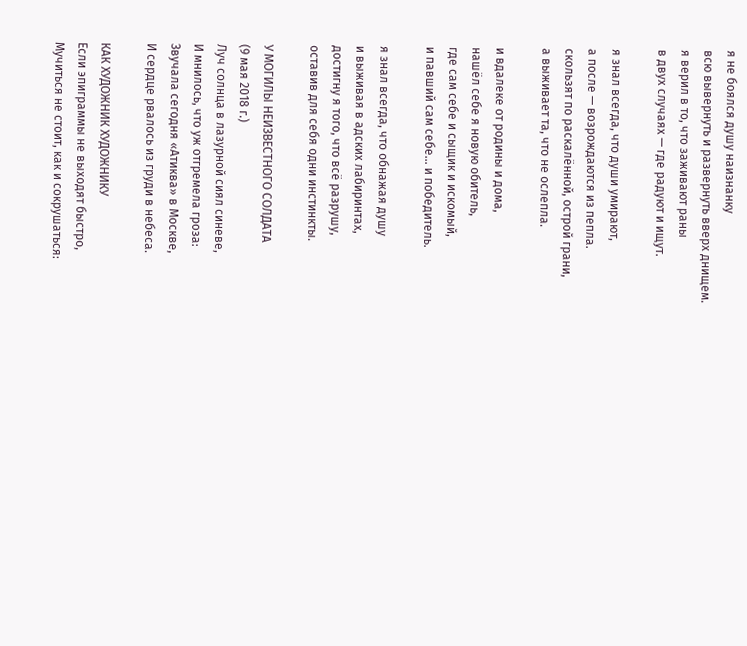я не боялся душу наизнанку
всю вывернуть и развернуть вверх днищем.
я верил в то, что заживают раны
в двух случаях — где радуют и ищут.

я знал всегда, что души умирают,
а после — возрождаются из пепла.
скользят по раскалённой, острой грани,
а выживает та, что не ослепла.

и вдалеке от родины и дома,
нашёл себе я новую обитель,
где сам себе и сыщик и искомый,
и павший сам себе… и победитель.

я знал всегда, что обнажая душу
и выживая в адских лабиринтах,
достигну я того, что всё разрушу,
оставив для себя одни инстинкты.

У МОГИЛЫ НЕИЗВЕСТНОГО СОЛДАТА
(9 мая 2018 г.)
Луч солнца в лазурной сиял синеве,
И мнилось, что уж отгремела гроза:
Звучала сегодня «Атиква» в Москве,
И сердце рвалось из груди в небеса.

КАК ХУДОЖНИК ХУДОЖНИКУ
Если эпиграммы не выходят быстро,
Мучиться не стоит, как и сокрушаться: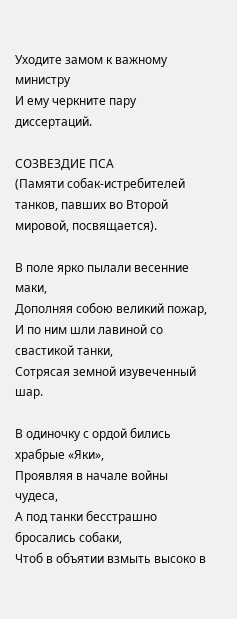Уходите замом к важному министру
И ему черкните пару диссертаций.

СОЗВЕЗДИЕ ПСА
(Памяти собак-истребителей танков, павших во Второй мировой, посвящается).

В поле ярко пылали весенние маки,
Дополняя собою великий пожар,
И по ним шли лавиной со свастикой танки,
Сотрясая земной изувеченный шар.

В одиночку с ордой бились храбрые «Яки»,
Проявляя в начале войны чудеса,
А под танки бесстрашно бросались собаки,
Чтоб в объятии взмыть высоко в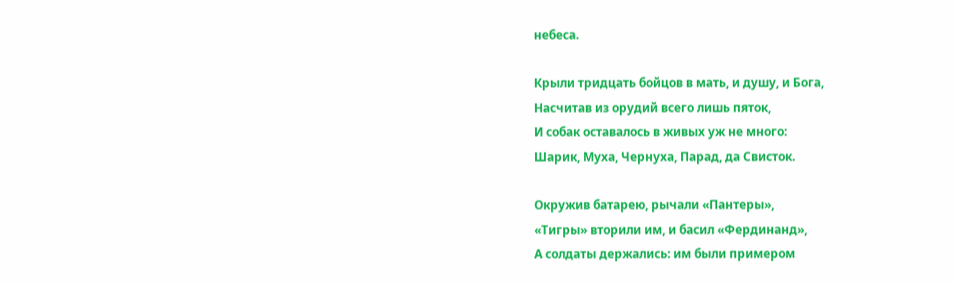небеса.

Крыли тридцать бойцов в мать, и душу, и Бога,
Насчитав из орудий всего лишь пяток,
И собак оставалось в живых уж не много:
Шарик, Муха, Чернуха, Парад, да Свисток.

Окружив батарею, рычали «Пантеры»,
«Тигры» вторили им, и басил «Фердинанд»,
А солдаты держались: им были примером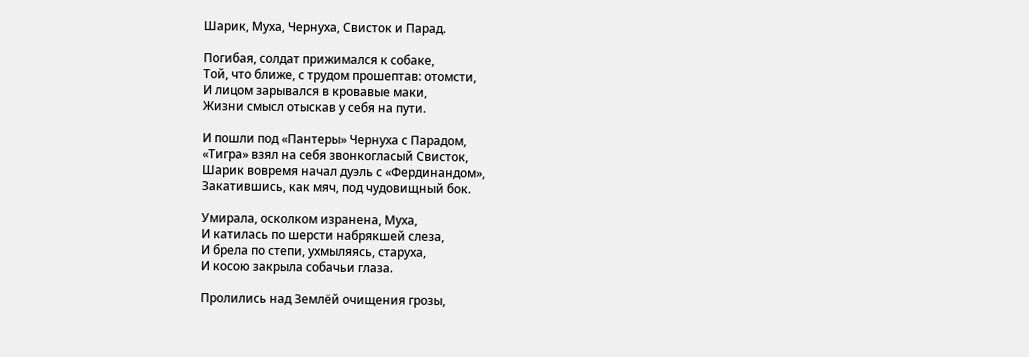Шарик, Муха, Чернуха, Свисток и Парад.

Погибая, солдат прижимался к собаке,
Той, что ближе, с трудом прошептав: отомсти,
И лицом зарывался в кровавые маки,
Жизни смысл отыскав у себя на пути.

И пошли под «Пантеры» Чернуха с Парадом,
«Тигра» взял на себя звонкогласый Свисток,
Шарик вовремя начал дуэль с «Фердинандом»,
Закатившись, как мяч, под чудовищный бок.

Умирала, осколком изранена, Муха,
И катилась по шерсти набрякшей слеза,
И брела по степи, ухмыляясь, старуха,
И косою закрыла собачьи глаза.

Пролились над Землёй очищения грозы,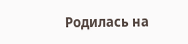Родилась на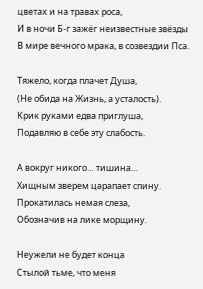цветах и на травах роса,
И в ночи Б-г зажёг неизвестные звёзды
В мире вечного мрака, в созвездии Пса.

Тяжело, когда плачет Душа,
(Не обида на Жизнь, а усталость).
Крик руками едва приглуша,
Подавляю в себе эту слабость.

А вокруг никого… тишина…
Хищным зверем царапает спину.
Прокатилась немая слеза,
Обозначив на лике морщину.

Неужели не будет конца
Стылой тьме, что меня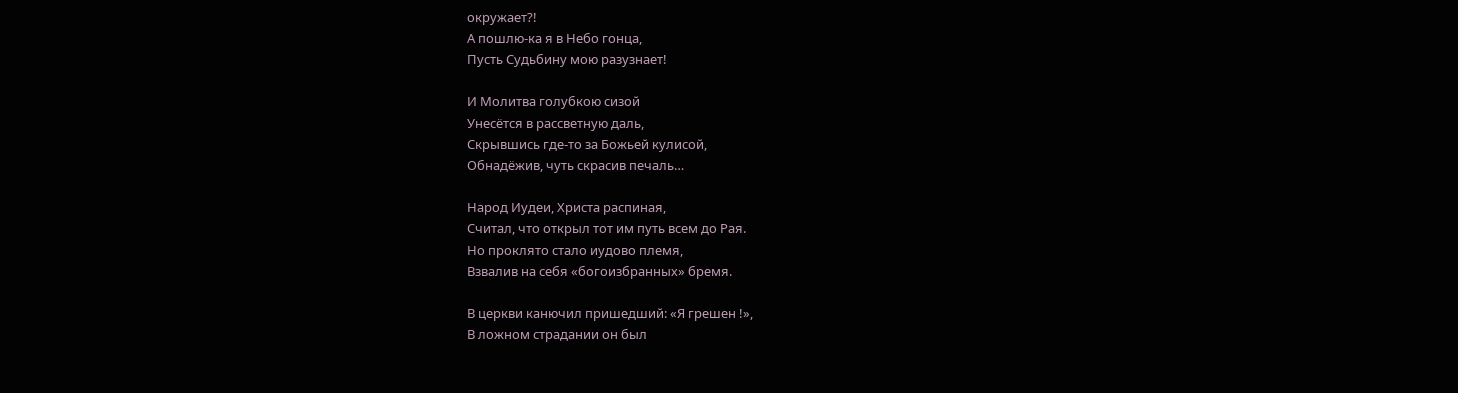окружает?!
А пошлю-ка я в Небо гонца,
Пусть Судьбину мою разузнает!

И Молитва голубкою сизой
Унесётся в рассветную даль,
Скрывшись где-то за Божьей кулисой,
Обнадёжив, чуть скрасив печаль…

Народ Иудеи, Христа распиная,
Считал, что открыл тот им путь всем до Рая.
Но проклято стало иудово племя,
Взвалив на себя «богоизбранных» бремя.

В церкви канючил пришедший: «Я грешен !»,
В ложном страдании он был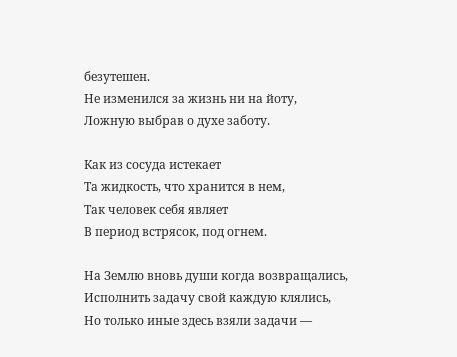безутешен.
Не изменился за жизнь ни на йоту,
Ложную выбрав о духе заботу.

Как из сосуда истекает
Та жидкость, что хранится в нем,
Так человек себя являет
В период встрясок, под огнем.

На Землю вновь души когда возвращались,
Исполнить задачу свой каждую клялись,
Но только иные здесь взяли задачи —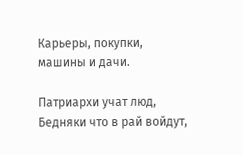Карьеры, покупки, машины и дачи.

Патриархи учат люд,
Бедняки что в рай войдут,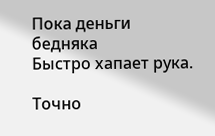Пока деньги бедняка
Быстро хапает рука.

Точно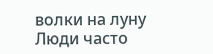волки на луну
Люди часто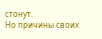стонут.
Но причины своих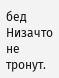бед
Низачто не тронут.